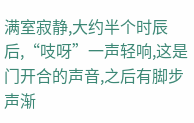满室寂静,大约半个时辰后,“吱呀”一声轻响,这是门开合的声音,之后有脚步声渐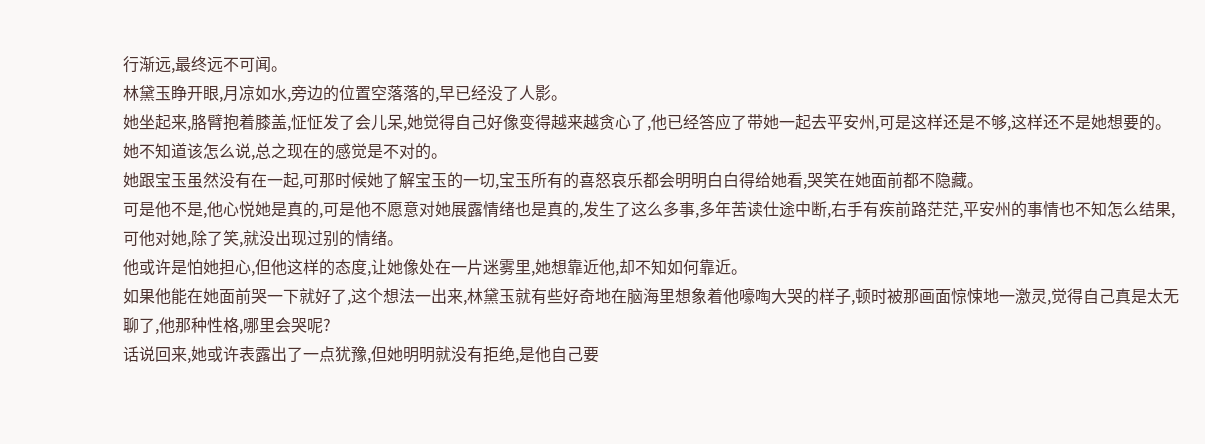行渐远,最终远不可闻。
林黛玉睁开眼,月凉如水,旁边的位置空落落的,早已经没了人影。
她坐起来,胳臂抱着膝盖,怔怔发了会儿呆,她觉得自己好像变得越来越贪心了,他已经答应了带她一起去平安州,可是这样还是不够,这样还不是她想要的。
她不知道该怎么说,总之现在的感觉是不对的。
她跟宝玉虽然没有在一起,可那时候她了解宝玉的一切,宝玉所有的喜怒哀乐都会明明白白得给她看,哭笑在她面前都不隐藏。
可是他不是,他心悦她是真的,可是他不愿意对她展露情绪也是真的,发生了这么多事,多年苦读仕途中断,右手有疾前路茫茫,平安州的事情也不知怎么结果,可他对她,除了笑,就没出现过别的情绪。
他或许是怕她担心,但他这样的态度,让她像处在一片迷雾里,她想靠近他,却不知如何靠近。
如果他能在她面前哭一下就好了,这个想法一出来,林黛玉就有些好奇地在脑海里想象着他嚎啕大哭的样子,顿时被那画面惊悚地一激灵,觉得自己真是太无聊了,他那种性格,哪里会哭呢?
话说回来,她或许表露出了一点犹豫,但她明明就没有拒绝,是他自己要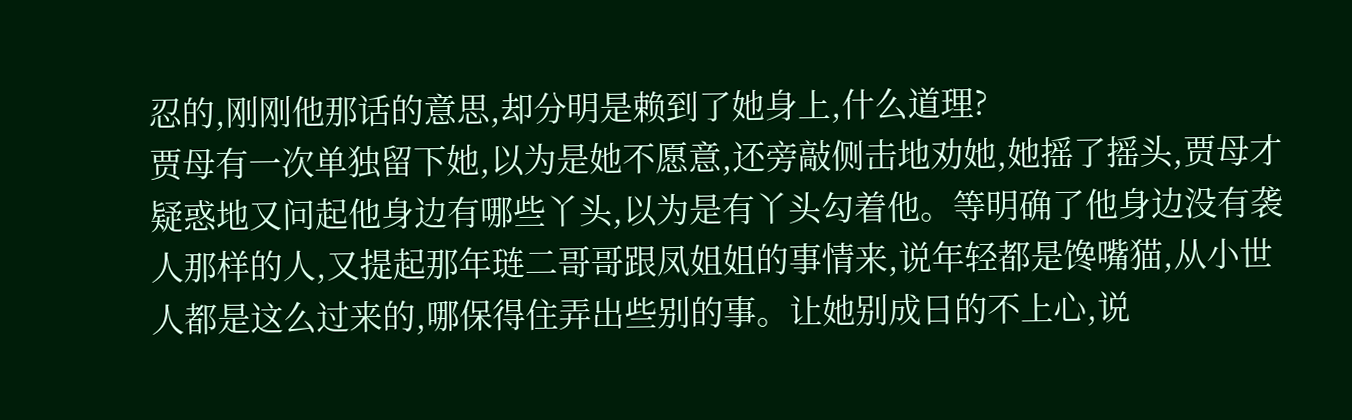忍的,刚刚他那话的意思,却分明是赖到了她身上,什么道理?
贾母有一次单独留下她,以为是她不愿意,还旁敲侧击地劝她,她摇了摇头,贾母才疑惑地又问起他身边有哪些丫头,以为是有丫头勾着他。等明确了他身边没有袭人那样的人,又提起那年琏二哥哥跟凤姐姐的事情来,说年轻都是馋嘴猫,从小世人都是这么过来的,哪保得住弄出些别的事。让她别成日的不上心,说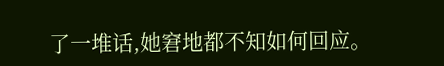了一堆话,她窘地都不知如何回应。